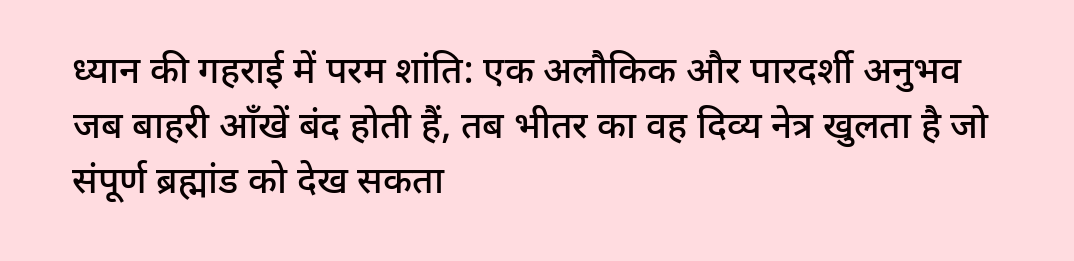ध्यान की गहराई में परम शांति: एक अलौकिक और पारदर्शी अनुभव
जब बाहरी आँखें बंद होती हैं, तब भीतर का वह दिव्य नेत्र खुलता है जो संपूर्ण ब्रह्मांड को देख सकता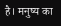है। मनुष्य का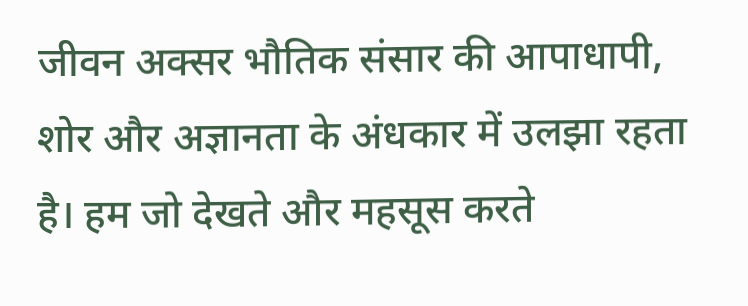जीवन अक्सर भौतिक संसार की आपाधापी, शोर और अज्ञानता के अंधकार में उलझा रहता है। हम जो देखते और महसूस करते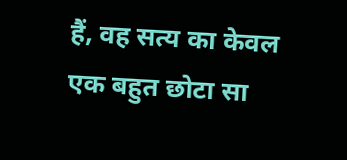हैं, वह सत्य का केवल एक बहुत छोटा सा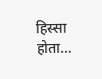हिस्सा होता…